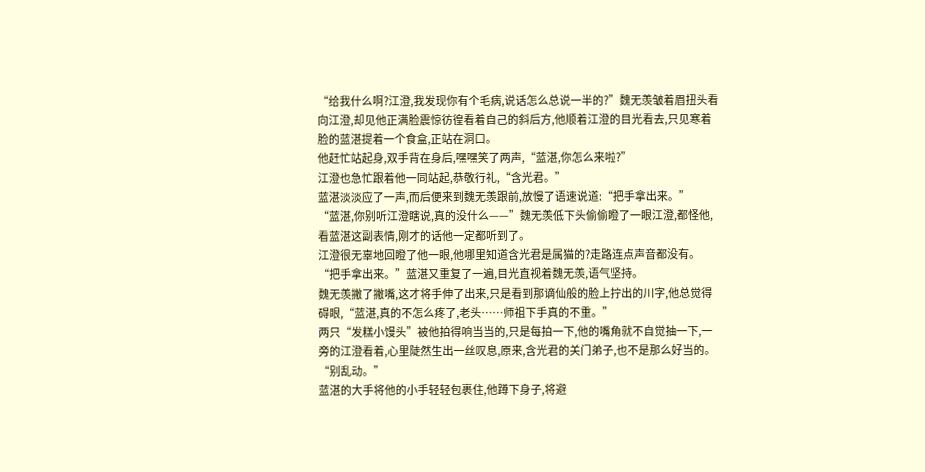“给我什么啊?江澄,我发现你有个毛病,说话怎么总说一半的?”魏无羡皱着眉扭头看向江澄,却见他正满脸震惊彷徨看着自己的斜后方,他顺着江澄的目光看去,只见寒着脸的蓝湛提着一个食盒,正站在洞口。
他赶忙站起身,双手背在身后,嘿嘿笑了两声,“蓝湛,你怎么来啦?”
江澄也急忙跟着他一同站起,恭敬行礼,“含光君。”
蓝湛淡淡应了一声,而后便来到魏无羡跟前,放慢了语速说道:“把手拿出来。”
“蓝湛,你别听江澄瞎说,真的没什么——”魏无羡低下头偷偷瞪了一眼江澄,都怪他,看蓝湛这副表情,刚才的话他一定都听到了。
江澄很无辜地回瞪了他一眼,他哪里知道含光君是属猫的?走路连点声音都没有。
“把手拿出来。”蓝湛又重复了一遍,目光直视着魏无羡,语气坚持。
魏无羡撇了撇嘴,这才将手伸了出来,只是看到那谪仙般的脸上拧出的川字,他总觉得碍眼,“蓝湛,真的不怎么疼了,老头……师祖下手真的不重。”
两只“发糕小馒头”被他拍得响当当的,只是每拍一下,他的嘴角就不自觉抽一下,一旁的江澄看着,心里陡然生出一丝叹息,原来,含光君的关门弟子,也不是那么好当的。
“别乱动。”
蓝湛的大手将他的小手轻轻包裹住,他蹲下身子,将避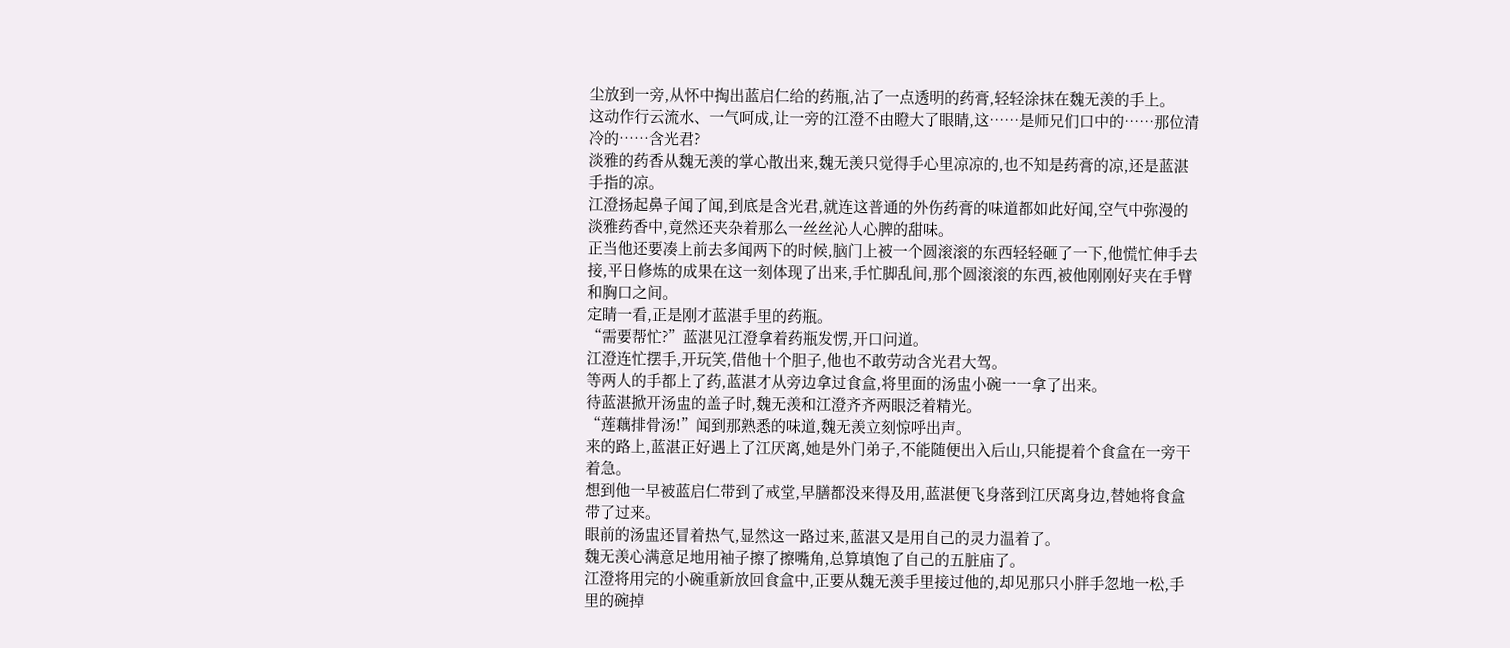尘放到一旁,从怀中掏出蓝启仁给的药瓶,沾了一点透明的药膏,轻轻涂抹在魏无羡的手上。
这动作行云流水、一气呵成,让一旁的江澄不由瞪大了眼睛,这……是师兄们口中的……那位清冷的……含光君?
淡雅的药香从魏无羡的掌心散出来,魏无羡只觉得手心里凉凉的,也不知是药膏的凉,还是蓝湛手指的凉。
江澄扬起鼻子闻了闻,到底是含光君,就连这普通的外伤药膏的味道都如此好闻,空气中弥漫的淡雅药香中,竟然还夹杂着那么一丝丝沁人心脾的甜味。
正当他还要凑上前去多闻两下的时候,脑门上被一个圆滚滚的东西轻轻砸了一下,他慌忙伸手去接,平日修炼的成果在这一刻体现了出来,手忙脚乱间,那个圆滚滚的东西,被他刚刚好夹在手臂和胸口之间。
定睛一看,正是刚才蓝湛手里的药瓶。
“需要帮忙?”蓝湛见江澄拿着药瓶发愣,开口问道。
江澄连忙摆手,开玩笑,借他十个胆子,他也不敢劳动含光君大驾。
等两人的手都上了药,蓝湛才从旁边拿过食盒,将里面的汤盅小碗一一拿了出来。
待蓝湛掀开汤盅的盖子时,魏无羡和江澄齐齐两眼泛着精光。
“莲藕排骨汤!”闻到那熟悉的味道,魏无羡立刻惊呼出声。
来的路上,蓝湛正好遇上了江厌离,她是外门弟子,不能随便出入后山,只能提着个食盒在一旁干着急。
想到他一早被蓝启仁带到了戒堂,早膳都没来得及用,蓝湛便飞身落到江厌离身边,替她将食盒带了过来。
眼前的汤盅还冒着热气,显然这一路过来,蓝湛又是用自己的灵力温着了。
魏无羡心满意足地用袖子擦了擦嘴角,总算填饱了自己的五脏庙了。
江澄将用完的小碗重新放回食盒中,正要从魏无羡手里接过他的,却见那只小胖手忽地一松,手里的碗掉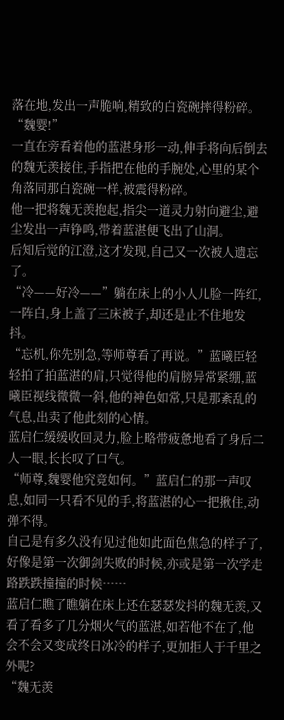落在地,发出一声脆响,精致的白瓷碗摔得粉碎。
“魏婴!”
一直在旁看着他的蓝湛身形一动,伸手将向后倒去的魏无羡接住,手指把在他的手腕处,心里的某个角落同那白瓷碗一样,被震得粉碎。
他一把将魏无羡抱起,指尖一道灵力射向避尘,避尘发出一声铮鸣,带着蓝湛便飞出了山洞。
后知后觉的江澄,这才发现,自己又一次被人遗忘了。
“冷——好冷——”躺在床上的小人儿脸一阵红,一阵白,身上盖了三床被子,却还是止不住地发抖。
“忘机,你先别急,等师尊看了再说。”蓝曦臣轻轻拍了拍蓝湛的肩,只觉得他的肩膀异常紧绷,蓝曦臣视线微微一斜,他的神色如常,只是那紊乱的气息,出卖了他此刻的心情。
蓝启仁缓缓收回灵力,脸上略带疲惫地看了身后二人一眼,长长叹了口气。
“师尊,魏婴他究竟如何。”蓝启仁的那一声叹息,如同一只看不见的手,将蓝湛的心一把揪住,动弹不得。
自己是有多久没有见过他如此面色焦急的样子了,好像是第一次御剑失败的时候,亦或是第一次学走路跌跌撞撞的时候……
蓝启仁瞧了瞧躺在床上还在瑟瑟发抖的魏无羡,又看了看多了几分烟火气的蓝湛,如若他不在了,他会不会又变成终日冰冷的样子,更加拒人于千里之外呢?
“魏无羡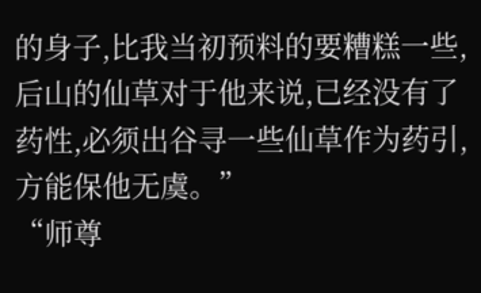的身子,比我当初预料的要糟糕一些,后山的仙草对于他来说,已经没有了药性,必须出谷寻一些仙草作为药引,方能保他无虞。”
“师尊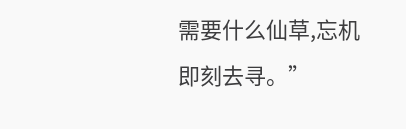需要什么仙草,忘机即刻去寻。”